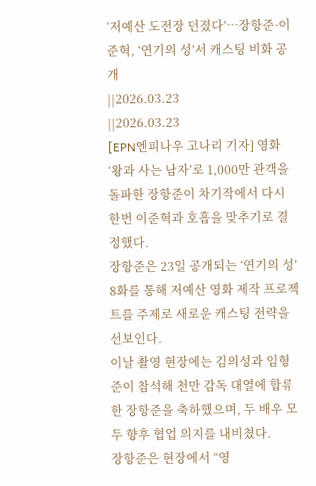‘저예산 도전장 던졌다’…장항준·이준혁, ‘연기의 성’서 캐스팅 비화 공개
||2026.03.23
||2026.03.23
[EPN엔피나우 고나리 기자] 영화 ‘왕과 사는 남자’로 1,000만 관객을 돌파한 장항준이 차기작에서 다시 한번 이준혁과 호흡을 맞추기로 결정했다.
장항준은 23일 공개되는 ‘연기의 성’ 8화를 통해 저예산 영화 제작 프로젝트를 주제로 새로운 캐스팅 전략을 선보인다.
이날 촬영 현장에는 김의성과 임형준이 참석해 천만 감독 대열에 합류한 장항준을 축하했으며, 두 배우 모두 향후 협업 의지를 내비쳤다.
장항준은 현장에서 “영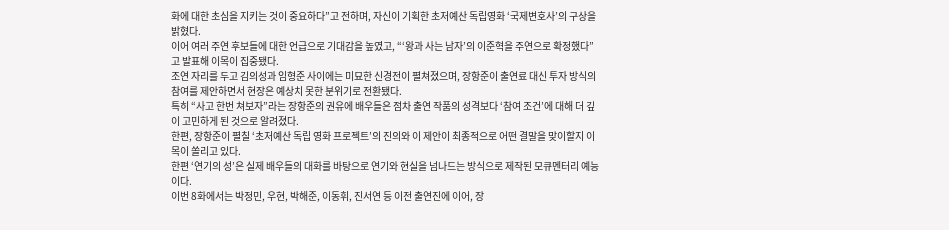화에 대한 초심을 지키는 것이 중요하다”고 전하며, 자신이 기획한 초저예산 독립영화 ‘국제변호사’의 구상을 밝혔다.
이어 여러 주연 후보들에 대한 언급으로 기대감을 높였고, “‘왕과 사는 남자’의 이준혁을 주연으로 확정했다”고 발표해 이목이 집중됐다.
조연 자리를 두고 김의성과 임형준 사이에는 미묘한 신경전이 펼쳐졌으며, 장항준이 출연료 대신 투자 방식의 참여를 제안하면서 현장은 예상치 못한 분위기로 전환됐다.
특히 “사고 한번 쳐보자”라는 장항준의 권유에 배우들은 점차 출연 작품의 성격보다 ‘참여 조건’에 대해 더 깊이 고민하게 된 것으로 알려졌다.
한편, 장항준이 펼칠 ‘초저예산 독립 영화 프로젝트’의 진의와 이 제안이 최종적으로 어떤 결말을 맞이할지 이목이 쏠리고 있다.
한편 ‘연기의 성’은 실제 배우들의 대화를 바탕으로 연기와 현실을 넘나드는 방식으로 제작된 모큐멘터리 예능이다.
이번 8화에서는 박정민, 우현, 박해준, 이동휘, 진서연 등 이전 출연진에 이어, 장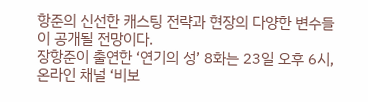항준의 신선한 캐스팅 전략과 현장의 다양한 변수들이 공개될 전망이다.
장항준이 출연한 ‘연기의 성’ 8화는 23일 오후 6시, 온라인 채널 ‘비보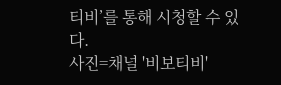티비’를 통해 시청할 수 있다.
사진=채널 '비보티비'